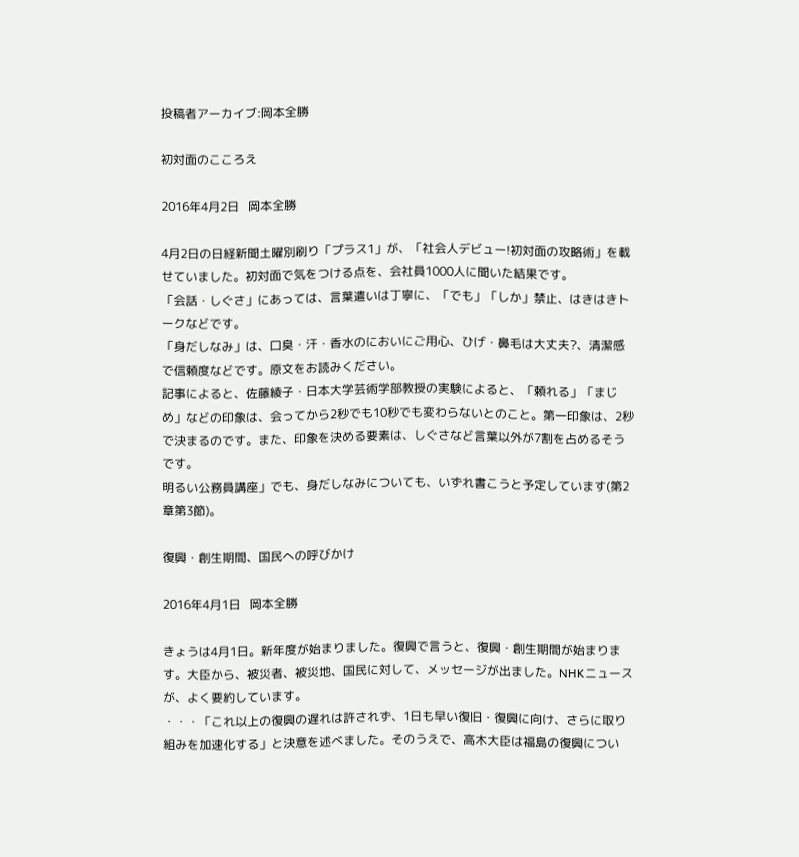投稿者アーカイブ:岡本全勝

初対面のこころえ

2016年4月2日   岡本全勝

4月2日の日経新聞土曜別刷り「プラス1」が、「社会人デビュー!初対面の攻略術」を載せていました。初対面で気をつける点を、会社員1000人に聞いた結果です。
「会話・しぐさ」にあっては、言葉遣いは丁寧に、「でも」「しか」禁止、はきはきトークなどです。
「身だしなみ」は、口臭・汗・香水のにおいにご用心、ひげ・鼻毛は大丈夫?、清潔感で信頼度などです。原文をお読みください。
記事によると、佐藤綾子・日本大学芸術学部教授の実験によると、「頼れる」「まじめ」などの印象は、会ってから2秒でも10秒でも変わらないとのこと。第一印象は、2秒で決まるのです。また、印象を決める要素は、しぐさなど言葉以外が7割を占めるそうです。
明るい公務員講座」でも、身だしなみについても、いずれ書こうと予定しています(第2章第3節)。

復興・創生期間、国民への呼びかけ

2016年4月1日   岡本全勝

きょうは4月1日。新年度が始まりました。復興で言うと、復興・創生期間が始まります。大臣から、被災者、被災地、国民に対して、メッセージが出ました。NHKニュースが、よく要約しています。
・・・「これ以上の復興の遅れは許されず、1日も早い復旧・復興に向け、さらに取り組みを加速化する」と決意を述べました。そのうえで、高木大臣は福島の復興につい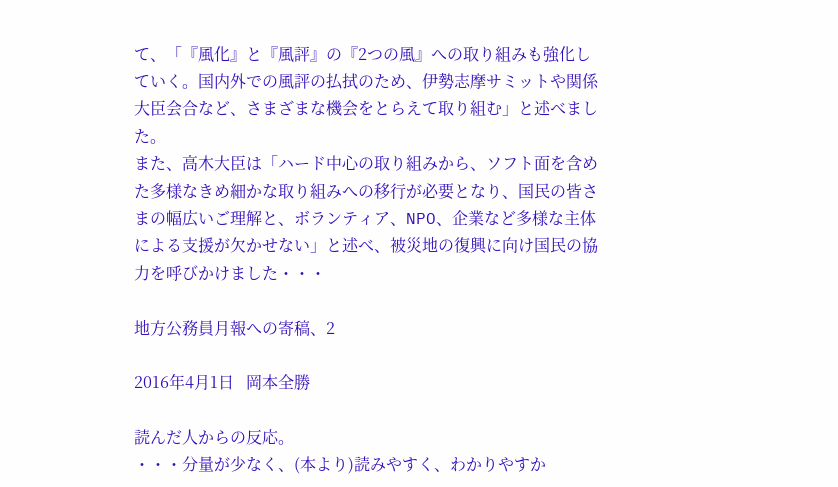て、「『風化』と『風評』の『2つの風』への取り組みも強化していく。国内外での風評の払拭のため、伊勢志摩サミットや関係大臣会合など、さまざまな機会をとらえて取り組む」と述べました。
また、高木大臣は「ハード中心の取り組みから、ソフト面を含めた多様なきめ細かな取り組みへの移行が必要となり、国民の皆さまの幅広いご理解と、ボランティア、NPO、企業など多様な主体による支援が欠かせない」と述べ、被災地の復興に向け国民の協力を呼びかけました・・・

地方公務員月報への寄稿、2

2016年4月1日   岡本全勝

読んだ人からの反応。
・・・分量が少なく、(本より)読みやすく、わかりやすか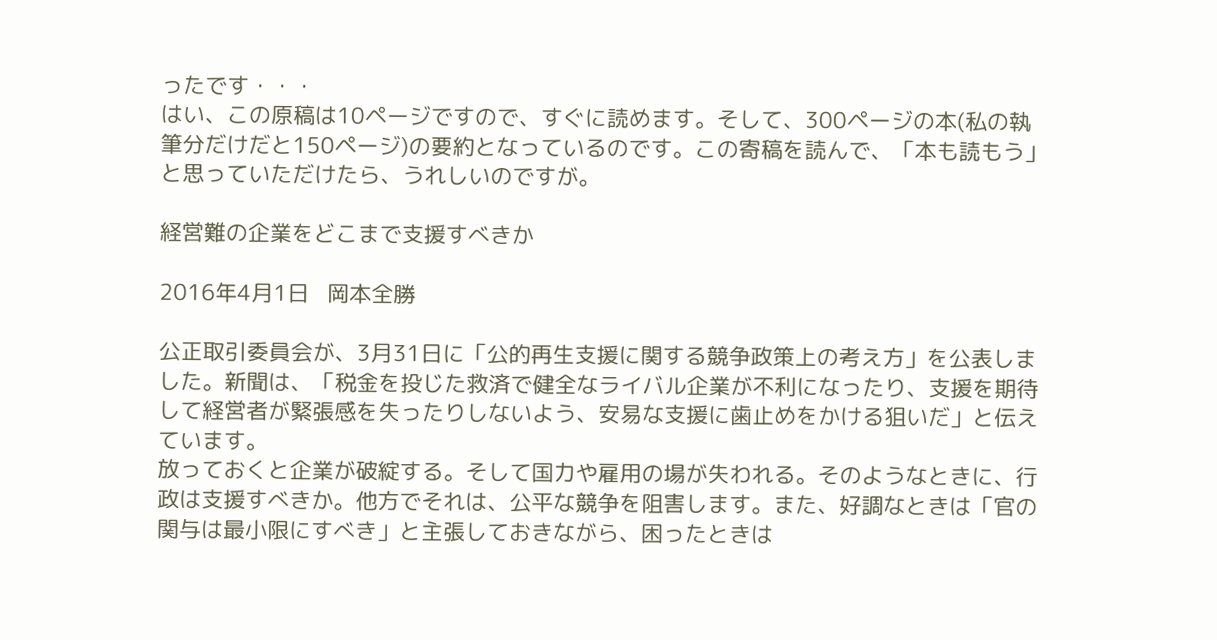ったです・・・
はい、この原稿は10ページですので、すぐに読めます。そして、300ページの本(私の執筆分だけだと150ページ)の要約となっているのです。この寄稿を読んで、「本も読もう」と思っていただけたら、うれしいのですが。

経営難の企業をどこまで支援すべきか

2016年4月1日   岡本全勝

公正取引委員会が、3月31日に「公的再生支援に関する競争政策上の考え方」を公表しました。新聞は、「税金を投じた救済で健全なライバル企業が不利になったり、支援を期待して経営者が緊張感を失ったりしないよう、安易な支援に歯止めをかける狙いだ」と伝えています。
放っておくと企業が破綻する。そして国力や雇用の場が失われる。そのようなときに、行政は支援すべきか。他方でそれは、公平な競争を阻害します。また、好調なときは「官の関与は最小限にすべき」と主張しておきながら、困ったときは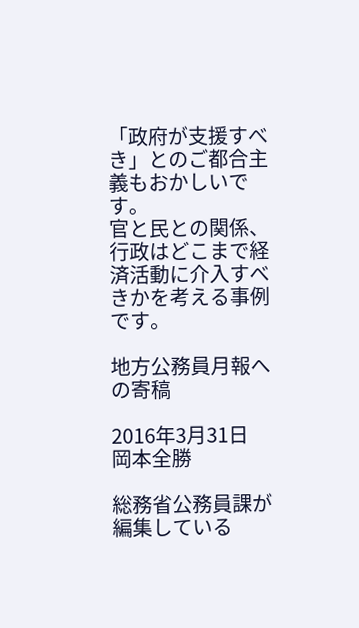「政府が支援すべき」とのご都合主義もおかしいです。
官と民との関係、行政はどこまで経済活動に介入すべきかを考える事例です。

地方公務員月報への寄稿

2016年3月31日   岡本全勝

総務省公務員課が編集している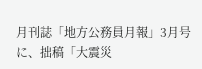月刊誌「地方公務員月報」3月号に、拙稿「大震災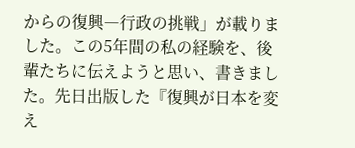からの復興―行政の挑戦」が載りました。この5年間の私の経験を、後輩たちに伝えようと思い、書きました。先日出版した『復興が日本を変え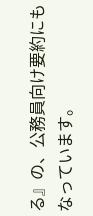る』の、公務員向け要約にもなっています。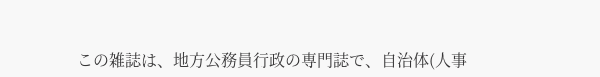この雑誌は、地方公務員行政の専門誌で、自治体(人事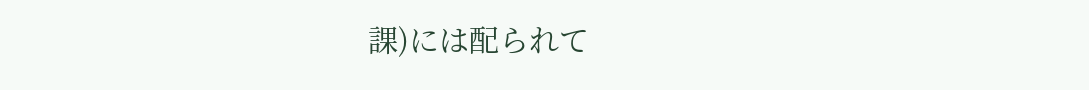課)には配られて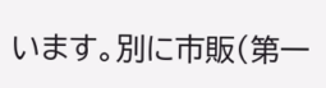います。別に市販(第一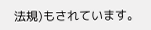法規)もされています。